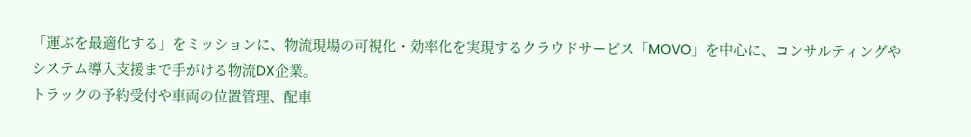「運ぶを最適化する」をミッションに、物流現場の可視化・効率化を実現するクラウドサービス「MOVO」を中心に、コンサルティングやシステム導入支援まで手がける物流DX企業。
トラックの予約受付や車両の位置管理、配車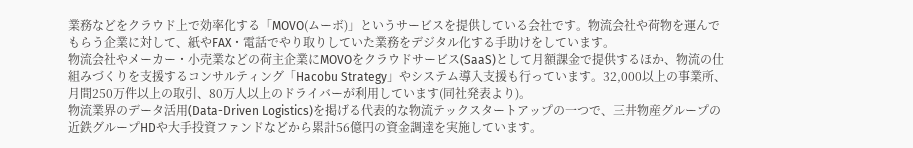業務などをクラウド上で効率化する「MOVO(ムーボ)」というサービスを提供している会社です。物流会社や荷物を運んでもらう企業に対して、紙やFAX・電話でやり取りしていた業務をデジタル化する手助けをしています。
物流会社やメーカー・小売業などの荷主企業にMOVOをクラウドサービス(SaaS)として月額課金で提供するほか、物流の仕組みづくりを支援するコンサルティング「Hacobu Strategy」やシステム導入支援も行っています。32,000以上の事業所、月間250万件以上の取引、80万人以上のドライバーが利用しています(同社発表より)。
物流業界のデータ活用(Data-Driven Logistics)を掲げる代表的な物流テックスタートアップの一つで、三井物産グループの近鉄グループHDや大手投資ファンドなどから累計56億円の資金調達を実施しています。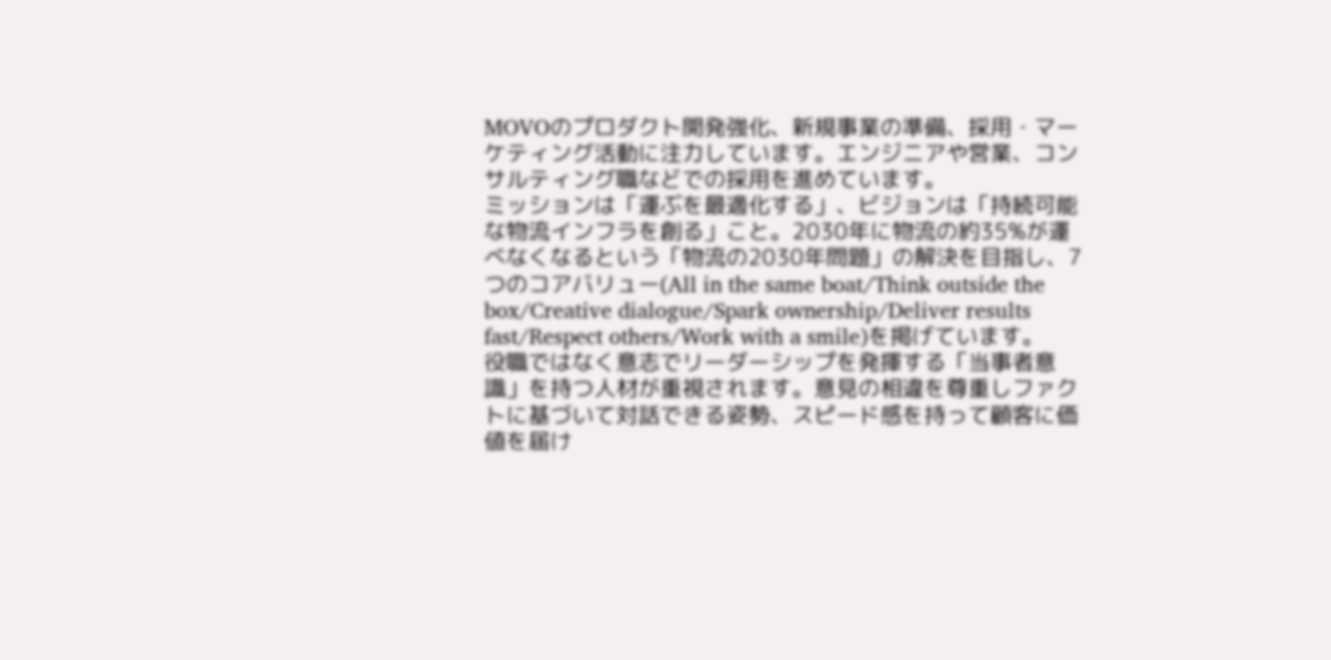MOVOのプロダクト開発強化、新規事業の準備、採用・マーケティング活動に注力しています。エンジニアや営業、コンサルティング職などでの採用を進めています。
ミッションは「運ぶを最適化する」、ビジョンは「持続可能な物流インフラを創る」こと。2030年に物流の約35%が運べなくなるという「物流の2030年問題」の解決を目指し、7つのコアバリュー(All in the same boat/Think outside the box/Creative dialogue/Spark ownership/Deliver results fast/Respect others/Work with a smile)を掲げています。
役職ではなく意志でリーダーシップを発揮する「当事者意識」を持つ人材が重視されます。意見の相違を尊重しファクトに基づいて対話できる姿勢、スピード感を持って顧客に価値を届け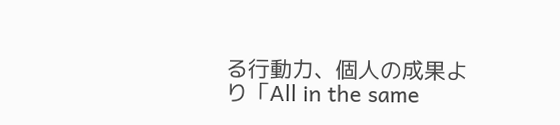る行動力、個人の成果より「All in the same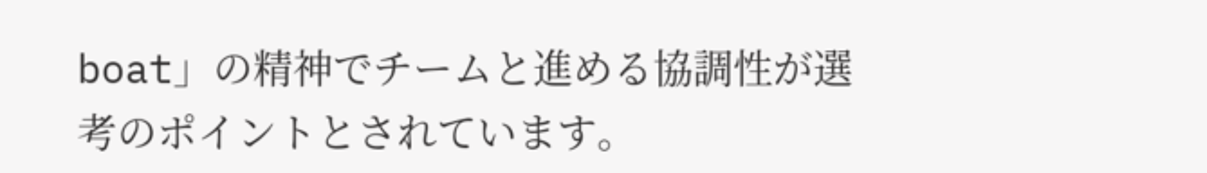boat」の精神でチームと進める協調性が選考のポイントとされています。